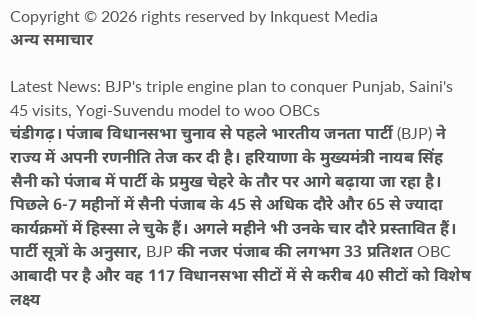Copyright © 2026 rights reserved by Inkquest Media
अन्य समाचार

Latest News: BJP's triple engine plan to conquer Punjab, Saini's 45 visits, Yogi-Suvendu model to woo OBCs
चंडीगढ़। पंजाब विधानसभा चुनाव से पहले भारतीय जनता पार्टी (BJP) ने राज्य में अपनी रणनीति तेज कर दी है। हरियाणा के मुख्यमंत्री नायब सिंह सैनी को पंजाब में पार्टी के प्रमुख चेहरे के तौर पर आगे बढ़ाया जा रहा है। पिछले 6-7 महीनों में सैनी पंजाब के 45 से अधिक दौरे और 65 से ज्यादा कार्यक्रमों में हिस्सा ले चुके हैं। अगले महीने भी उनके चार दौरे प्रस्तावित हैं।
पार्टी सूत्रों के अनुसार, BJP की नजर पंजाब की लगभग 33 प्रतिशत OBC आबादी पर है और वह 117 विधानसभा सीटों में से करीब 40 सीटों को विशेष लक्ष्य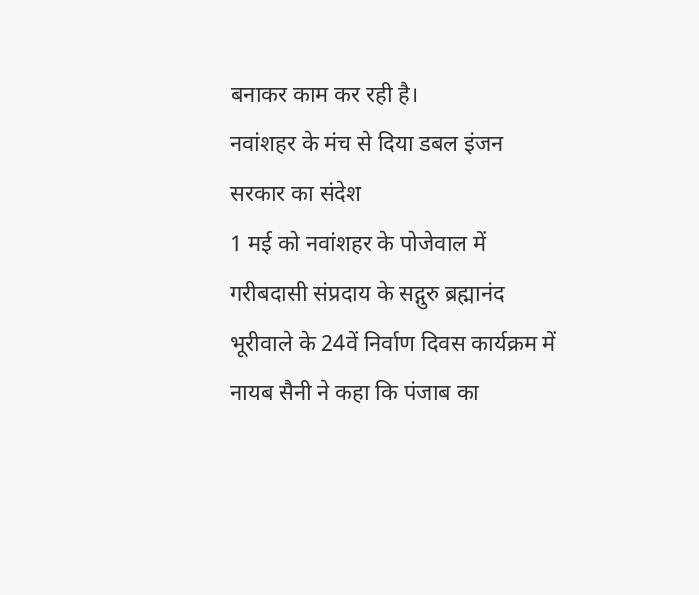बनाकर काम कर रही है।
नवांशहर के मंच से दिया डबल इंजन सरकार का संदेश
1 मई को नवांशहर के पोजेवाल में गरीबदासी संप्रदाय के सद्गुरु ब्रह्मानंद भूरीवाले के 24वें निर्वाण दिवस कार्यक्रम में नायब सैनी ने कहा कि पंजाब का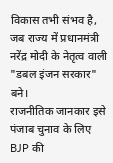विकास तभी संभव है, जब राज्य में प्रधानमंत्री नरेंद्र मोदी के नेतृत्व वाली "डबल इंजन सरकार" बने।
राजनीतिक जानकार इसे पंजाब चुनाव के लिए BJP की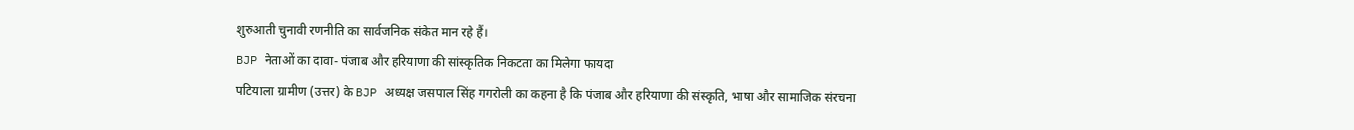शुरुआती चुनावी रणनीति का सार्वजनिक संकेत मान रहे हैं।
BJP नेताओं का दावा- पंजाब और हरियाणा की सांस्कृतिक निकटता का मिलेगा फायदा
पटियाला ग्रामीण (उत्तर) के BJP अध्यक्ष जसपाल सिंह गगरोली का कहना है कि पंजाब और हरियाणा की संस्कृति, भाषा और सामाजिक संरचना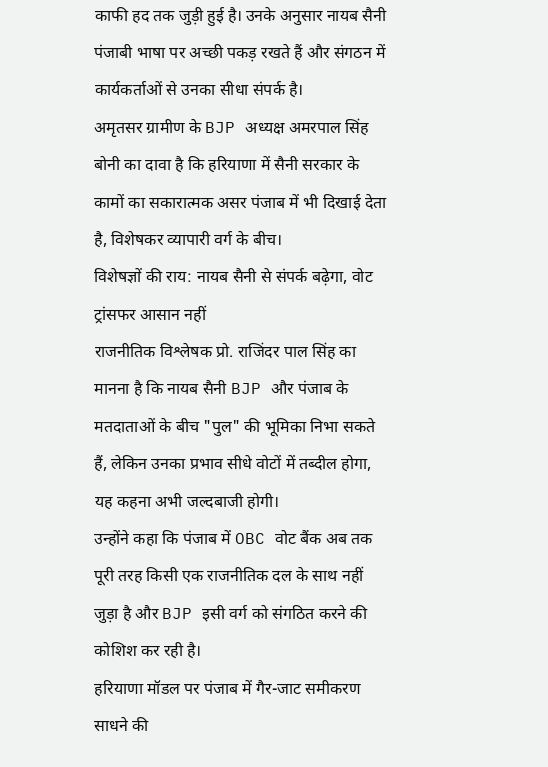काफी हद तक जुड़ी हुई है। उनके अनुसार नायब सैनी पंजाबी भाषा पर अच्छी पकड़ रखते हैं और संगठन में कार्यकर्ताओं से उनका सीधा संपर्क है।
अमृतसर ग्रामीण के BJP अध्यक्ष अमरपाल सिंह बोनी का दावा है कि हरियाणा में सैनी सरकार के कामों का सकारात्मक असर पंजाब में भी दिखाई देता है, विशेषकर व्यापारी वर्ग के बीच।
विशेषज्ञों की राय: नायब सैनी से संपर्क बढ़ेगा, वोट ट्रांसफर आसान नहीं
राजनीतिक विश्लेषक प्रो. राजिंदर पाल सिंह का मानना है कि नायब सैनी BJP और पंजाब के मतदाताओं के बीच "पुल" की भूमिका निभा सकते हैं, लेकिन उनका प्रभाव सीधे वोटों में तब्दील होगा, यह कहना अभी जल्दबाजी होगी।
उन्होंने कहा कि पंजाब में OBC वोट बैंक अब तक पूरी तरह किसी एक राजनीतिक दल के साथ नहीं जुड़ा है और BJP इसी वर्ग को संगठित करने की कोशिश कर रही है।
हरियाणा मॉडल पर पंजाब में गैर-जाट समीकरण साधने की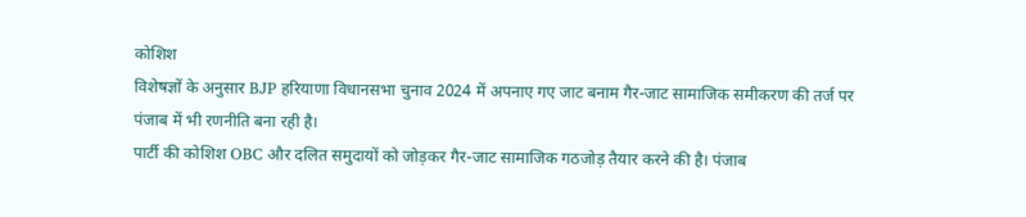कोशिश
विशेषज्ञों के अनुसार BJP हरियाणा विधानसभा चुनाव 2024 में अपनाए गए जाट बनाम गैर-जाट सामाजिक समीकरण की तर्ज पर पंजाब में भी रणनीति बना रही है।
पार्टी की कोशिश OBC और दलित समुदायों को जोड़कर गैर-जाट सामाजिक गठजोड़ तैयार करने की है। पंजाब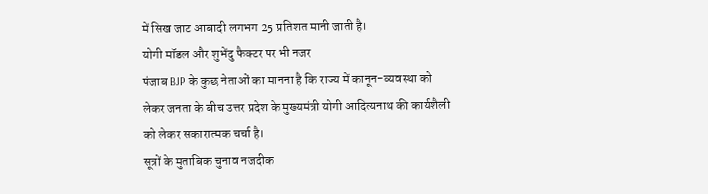में सिख जाट आबादी लगभग 25 प्रतिशत मानी जाती है।
योगी मॉडल और शुभेंदु फैक्टर पर भी नजर
पंजाब BJP के कुछ नेताओं का मानना है कि राज्य में कानून-व्यवस्था को लेकर जनता के बीच उत्तर प्रदेश के मुख्यमंत्री योगी आदित्यनाथ की कार्यशैली को लेकर सकारात्मक चर्चा है।
सूत्रों के मुताबिक चुनाव नजदीक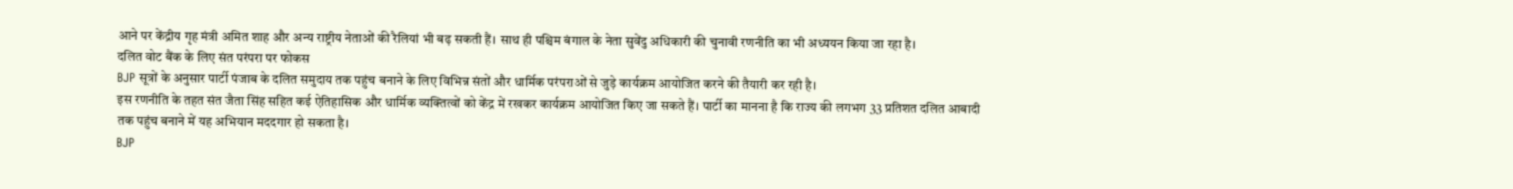आने पर केंद्रीय गृह मंत्री अमित शाह और अन्य राष्ट्रीय नेताओं की रैलियां भी बढ़ सकती हैं। साथ ही पश्चिम बंगाल के नेता सुवेंदु अधिकारी की चुनावी रणनीति का भी अध्ययन किया जा रहा है।
दलित वोट बैंक के लिए संत परंपरा पर फोकस
BJP सूत्रों के अनुसार पार्टी पंजाब के दलित समुदाय तक पहुंच बनाने के लिए विभिन्न संतों और धार्मिक परंपराओं से जुड़े कार्यक्रम आयोजित करने की तैयारी कर रही है।
इस रणनीति के तहत संत जैता सिंह सहित कई ऐतिहासिक और धार्मिक व्यक्तित्वों को केंद्र में रखकर कार्यक्रम आयोजित किए जा सकते हैं। पार्टी का मानना है कि राज्य की लगभग 33 प्रतिशत दलित आबादी तक पहुंच बनाने में यह अभियान मददगार हो सकता है।
BJP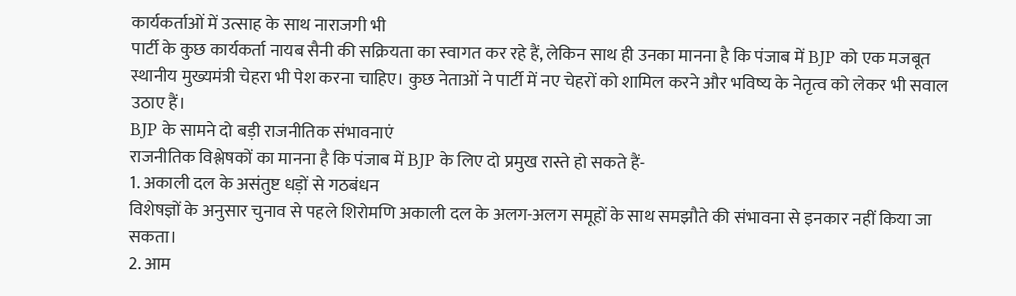कार्यकर्ताओं में उत्साह के साथ नाराजगी भी
पार्टी के कुछ कार्यकर्ता नायब सैनी की सक्रियता का स्वागत कर रहे हैं, लेकिन साथ ही उनका मानना है कि पंजाब में BJP को एक मजबूत स्थानीय मुख्यमंत्री चेहरा भी पेश करना चाहिए। कुछ नेताओं ने पार्टी में नए चेहरों को शामिल करने और भविष्य के नेतृत्व को लेकर भी सवाल उठाए हैं।
BJP के सामने दो बड़ी राजनीतिक संभावनाएं
राजनीतिक विश्लेषकों का मानना है कि पंजाब में BJP के लिए दो प्रमुख रास्ते हो सकते हैं-
1. अकाली दल के असंतुष्ट धड़ों से गठबंधन
विशेषज्ञों के अनुसार चुनाव से पहले शिरोमणि अकाली दल के अलग-अलग समूहों के साथ समझौते की संभावना से इनकार नहीं किया जा सकता।
2. आम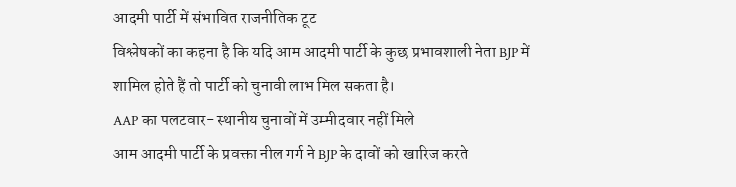आदमी पार्टी में संभावित राजनीतिक टूट
विश्लेषकों का कहना है कि यदि आम आदमी पार्टी के कुछ प्रभावशाली नेता BJP में शामिल होते हैं तो पार्टी को चुनावी लाभ मिल सकता है।
AAP का पलटवार- स्थानीय चुनावों में उम्मीदवार नहीं मिले
आम आदमी पार्टी के प्रवक्ता नील गर्ग ने BJP के दावों को खारिज करते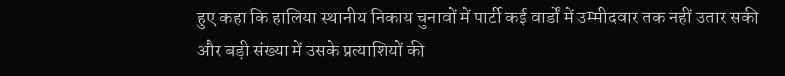हुए कहा कि हालिया स्थानीय निकाय चुनावों में पार्टी कई वार्डों में उम्मीदवार तक नहीं उतार सकी और बड़ी संख्या में उसके प्रत्याशियों की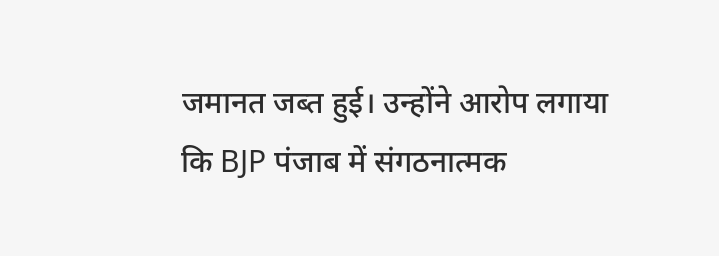जमानत जब्त हुई। उन्होंने आरोप लगाया कि BJP पंजाब में संगठनात्मक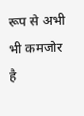रूप से अभी भी कमजोर है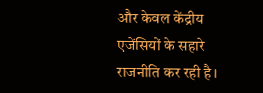और केवल केंद्रीय एजेंसियों के सहारे राजनीति कर रही है।